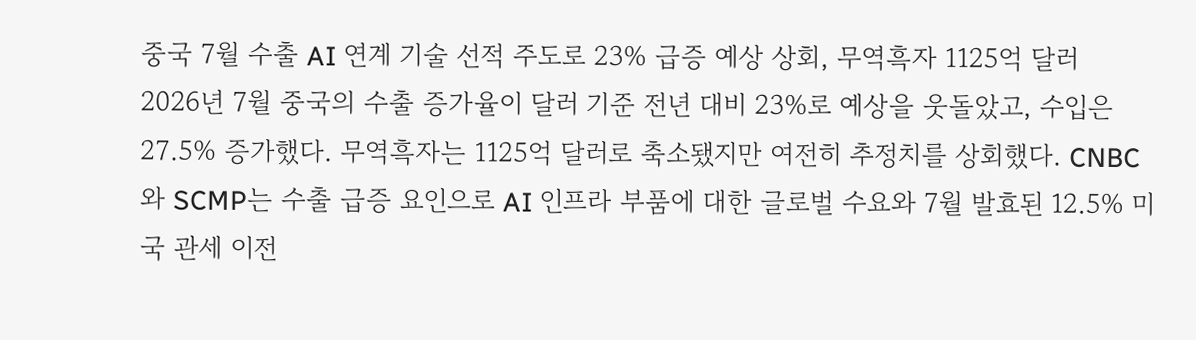중국 7월 수출 AI 연계 기술 선적 주도로 23% 급증 예상 상회, 무역흑자 1125억 달러
2026년 7월 중국의 수출 증가율이 달러 기준 전년 대비 23%로 예상을 웃돌았고, 수입은 27.5% 증가했다. 무역흑자는 1125억 달러로 축소됐지만 여전히 추정치를 상회했다. CNBC와 SCMP는 수출 급증 요인으로 AI 인프라 부품에 대한 글로벌 수요와 7월 발효된 12.5% 미국 관세 이전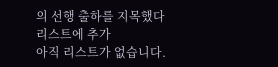의 선행 출하를 지목했다
리스트에 추가
아직 리스트가 없습니다.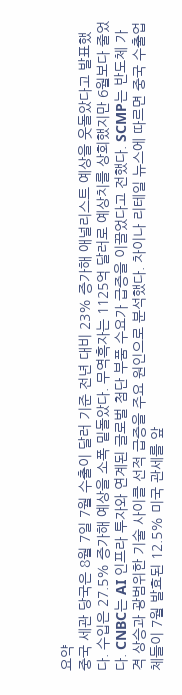요약
중국 세관 당국은 8월 7일 7월 수출이 달러 기준 전년 대비 23% 증가해 애널리스트 예상을 웃돌았다고 발표했다. 수입은 27.5% 증가해 예상을 소폭 밑돌았다. 무역흑자는 1125억 달러로 예상치를 상회했지만 6월보다 줄었다. CNBC는 AI 인프라 투자와 연계된 글로벌 첨단 부품 수요가 급증을 이끌었다고 전했다. SCMP는 반도체 가격 상승과 광범위한 기술 사이클 선적 급증을 주요 원인으로 분석했다. 차이나 리테일 뉴스에 따르면 중국 수출업체들이 7월 발효된 12.5% 미국 관세를 앞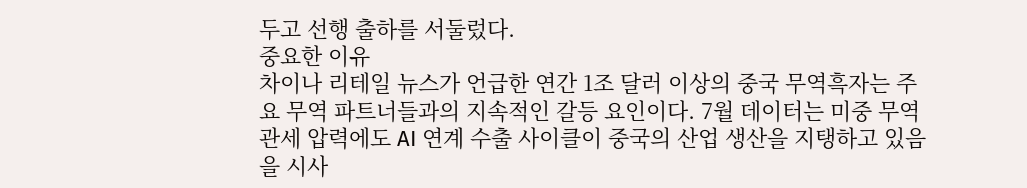두고 선행 출하를 서둘렀다.
중요한 이유
차이나 리테일 뉴스가 언급한 연간 1조 달러 이상의 중국 무역흑자는 주요 무역 파트너들과의 지속적인 갈등 요인이다. 7월 데이터는 미중 무역 관세 압력에도 AI 연계 수출 사이클이 중국의 산업 생산을 지탱하고 있음을 시사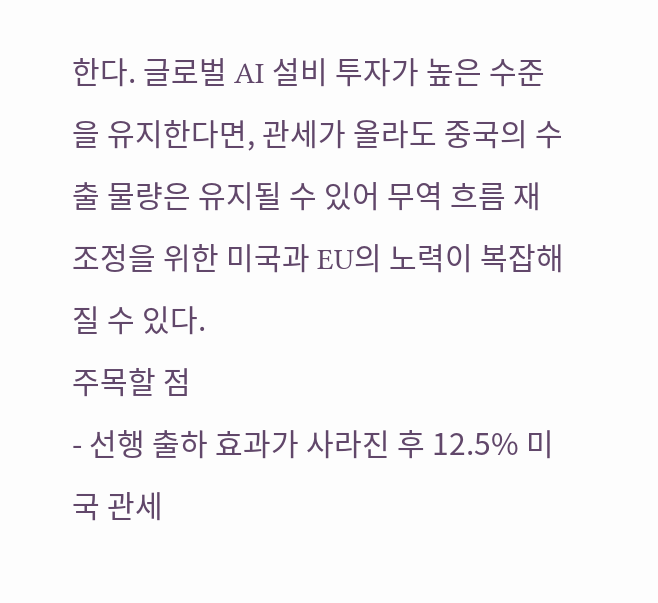한다. 글로벌 AI 설비 투자가 높은 수준을 유지한다면, 관세가 올라도 중국의 수출 물량은 유지될 수 있어 무역 흐름 재조정을 위한 미국과 EU의 노력이 복잡해질 수 있다.
주목할 점
- 선행 출하 효과가 사라진 후 12.5% 미국 관세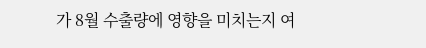가 8월 수출량에 영향을 미치는지 여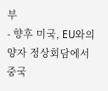부
- 향후 미국, EU와의 양자 정상회담에서 중국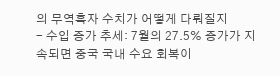의 무역흑자 수치가 어떻게 다뤄질지
- 수입 증가 추세: 7월의 27.5% 증가가 지속되면 중국 국내 수요 회복이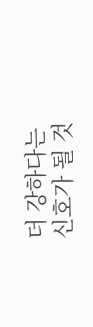더 강하다는 신호가 될 것